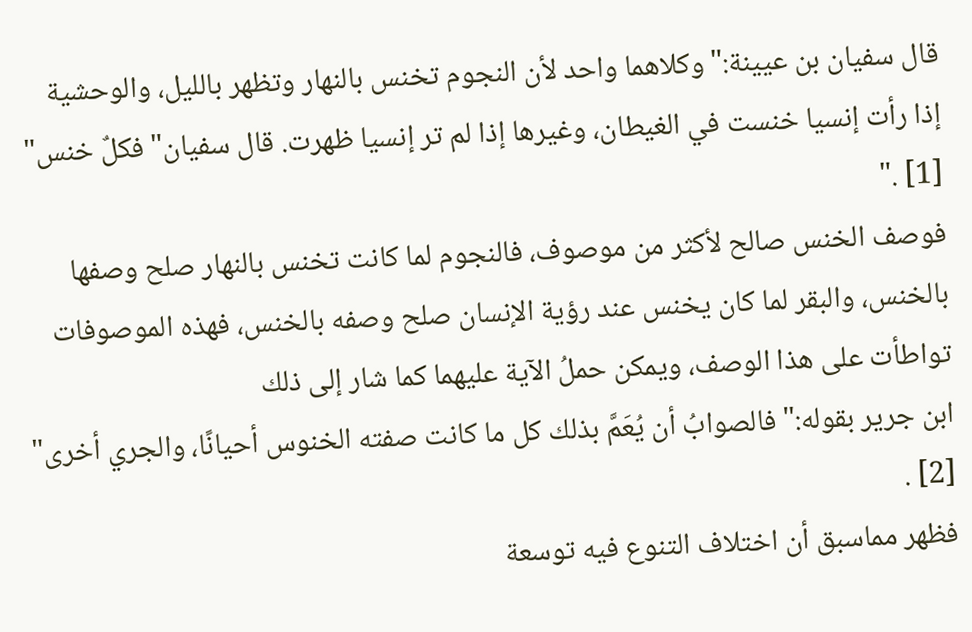قال سفيان بن عيينة:"وكلاهما واحد لأن النجوم تخنس بالنهار وتظهر بالليل، والوحشية إذا رأت إنسيا خنست في الغيطان، وغيرها إذا لم تر إنسيا ظهرت. قال سفيان"فكلٌ خنس" [1] ."
فوصف الخنس صالح لأكثر من موصوف، فالنجوم لما كانت تخنس بالنهار صلح وصفها بالخنس، والبقر لما كان يخنس عند رؤية الإنسان صلح وصفه بالخنس، فهذه الموصوفات تواطأت على هذا الوصف، ويمكن حملُ الآية عليهما كما شار إلى ذلك
ابن جرير بقوله:"فالصوابُ أن يُعَمَّ بذلك كل ما كانت صفته الخنوس أحيانًا، والجري أخرى" [2] .
فظهر مماسبق أن اختلاف التنوع فيه توسعة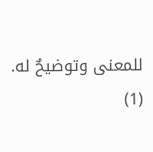للمعنى وتوضيحٌ له.
(1)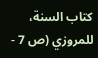كتاب السنة، للمروزي (ص 7 -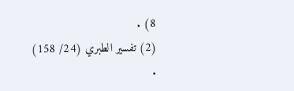8) .
(2) تفسير الطبري (24/ 158) .